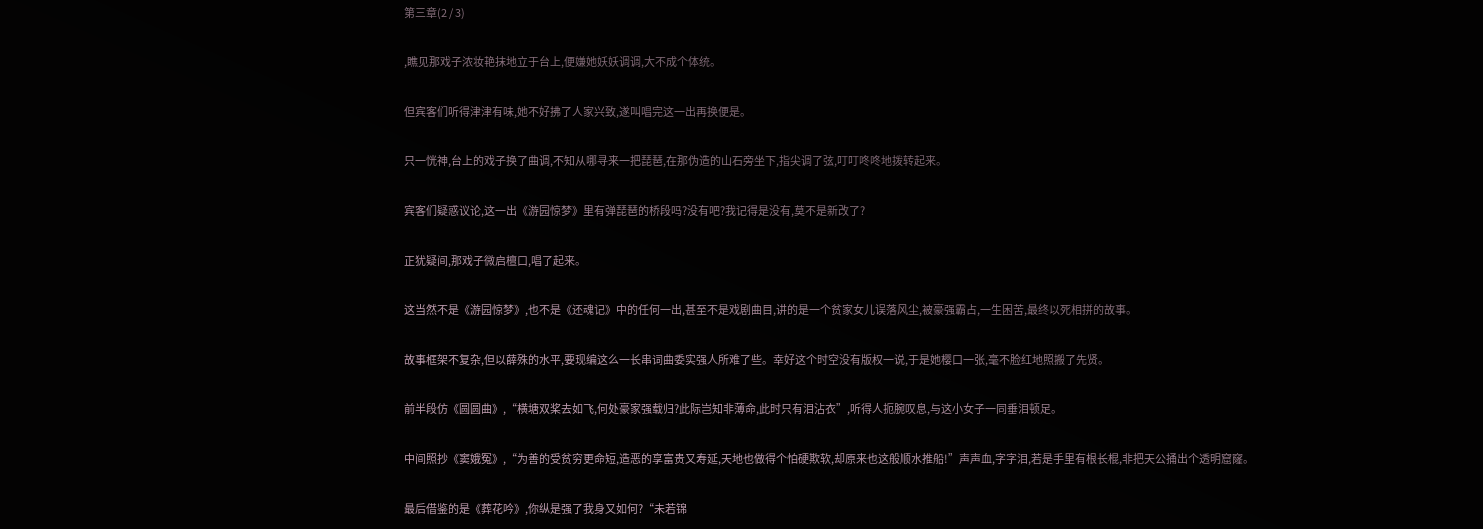第三章(2 / 3)

,瞧见那戏子浓妆艳抹地立于台上,便嫌她妖妖调调,大不成个体统。

但宾客们听得津津有味,她不好拂了人家兴致,遂叫唱完这一出再换便是。

只一恍神,台上的戏子换了曲调,不知从哪寻来一把琵琶,在那伪造的山石旁坐下,指尖调了弦,叮叮咚咚地拨转起来。

宾客们疑惑议论,这一出《游园惊梦》里有弹琵琶的桥段吗?没有吧?我记得是没有,莫不是新改了?

正犹疑间,那戏子微启檀口,唱了起来。

这当然不是《游园惊梦》,也不是《还魂记》中的任何一出,甚至不是戏剧曲目,讲的是一个贫家女儿误落风尘,被豪强霸占,一生困苦,最终以死相拼的故事。

故事框架不复杂,但以薛殊的水平,要现编这么一长串词曲委实强人所难了些。幸好这个时空没有版权一说,于是她樱口一张,毫不脸红地照搬了先贤。

前半段仿《圆圆曲》,“横塘双桨去如飞,何处豪家强载归?此际岂知非薄命,此时只有泪沾衣”,听得人扼腕叹息,与这小女子一同垂泪顿足。

中间照抄《窦娥冤》,“为善的受贫穷更命短,造恶的享富贵又寿延,天地也做得个怕硬欺软,却原来也这般顺水推船!”声声血,字字泪,若是手里有根长棍,非把天公捅出个透明窟窿。

最后借鉴的是《葬花吟》,你纵是强了我身又如何?“未若锦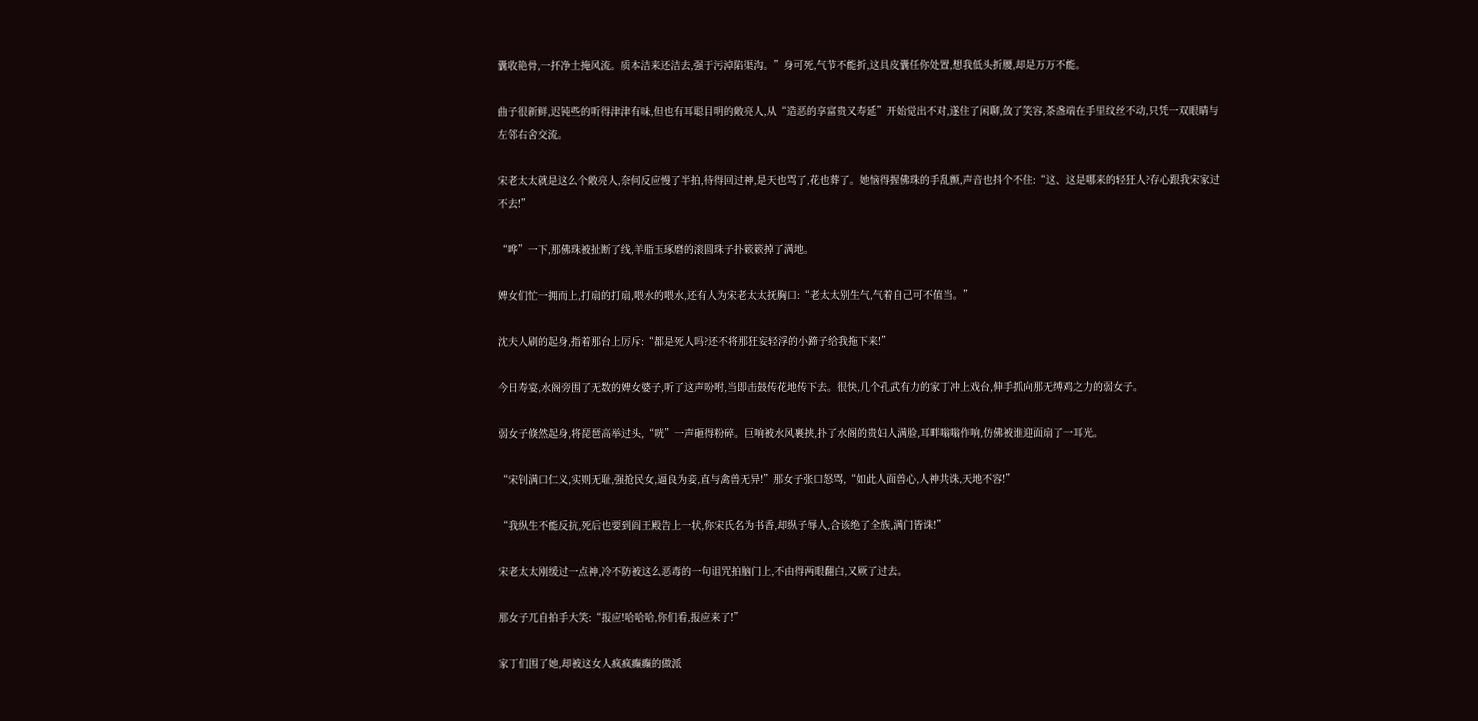囊收艳骨,一抔净土掩风流。质本洁来还洁去,强于污淖陷渠沟。”身可死,气节不能折,这具皮囊任你处置,想我低头折腰,却是万万不能。

曲子很新鲜,迟钝些的听得津津有味,但也有耳聪目明的敞亮人,从“造恶的享富贵又寿延”开始觉出不对,遂住了闲聊,敛了笑容,茶盏端在手里纹丝不动,只凭一双眼睛与左邻右舍交流。

宋老太太就是这么个敞亮人,奈何反应慢了半拍,待得回过神,是天也骂了,花也葬了。她恼得握佛珠的手乱颤,声音也抖个不住:“这、这是哪来的轻狂人?存心跟我宋家过不去!”

“哗”一下,那佛珠被扯断了线,羊脂玉琢磨的滚圆珠子扑簌簌掉了满地。

婢女们忙一拥而上,打扇的打扇,喂水的喂水,还有人为宋老太太抚胸口:“老太太别生气,气着自己可不值当。”

沈夫人刷的起身,指着那台上厉斥:“都是死人吗?还不将那狂妄轻浮的小蹄子给我拖下来!”

今日寿宴,水阁旁围了无数的婢女婆子,听了这声吩咐,当即击鼓传花地传下去。很快,几个孔武有力的家丁冲上戏台,伸手抓向那无缚鸡之力的弱女子。

弱女子倏然起身,将琵琶高举过头,“咣”一声砸得粉碎。巨响被水风裹挟,扑了水阁的贵妇人满脸,耳畔嗡嗡作响,仿佛被谁迎面扇了一耳光。

“宋钊满口仁义,实则无耻,强抢民女,逼良为妾,直与禽兽无异!”那女子张口怒骂,“如此人面兽心,人神共诛,天地不容!”

“我纵生不能反抗,死后也要到阎王殿告上一状,你宋氏名为书香,却纵子辱人,合该绝了全族,满门皆诛!”

宋老太太刚缓过一点神,冷不防被这么恶毒的一句诅咒拍脑门上,不由得两眼翻白,又厥了过去。

那女子兀自拍手大笑:“报应!哈哈哈,你们看,报应来了!”

家丁们围了她,却被这女人疯疯癫癫的做派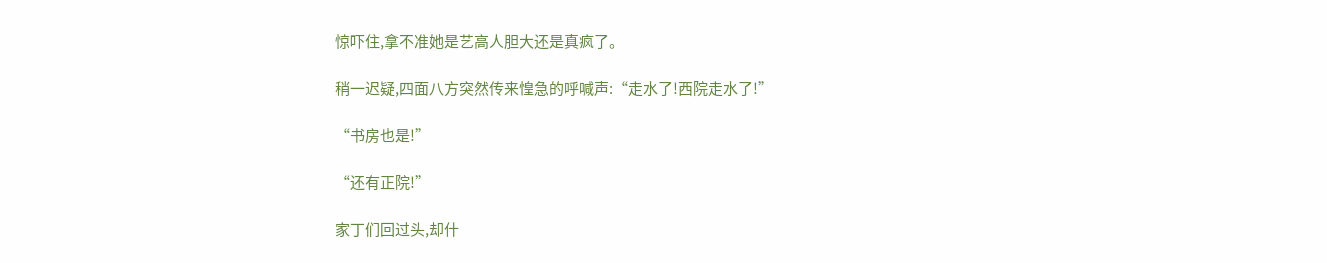惊吓住,拿不准她是艺高人胆大还是真疯了。

稍一迟疑,四面八方突然传来惶急的呼喊声:“走水了!西院走水了!”

“书房也是!”

“还有正院!”

家丁们回过头,却什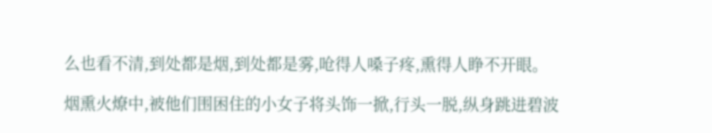么也看不清,到处都是烟,到处都是雾,呛得人嗓子疼,熏得人睁不开眼。

烟熏火燎中,被他们围困住的小女子将头饰一掀,行头一脱,纵身跳进碧波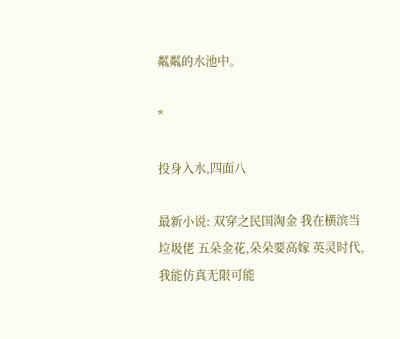粼粼的水池中。

*

投身入水,四面八

最新小说: 双穿之民国淘金 我在横滨当垃圾佬 五朵金花,朵朵要高嫁 英灵时代,我能仿真无限可能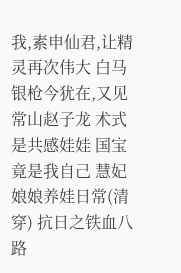我,素申仙君,让精灵再次伟大 白马银枪今犹在,又见常山赵子龙 术式是共感娃娃 国宝竟是我自己 慧妃娘娘养娃日常(清穿) 抗日之铁血八路